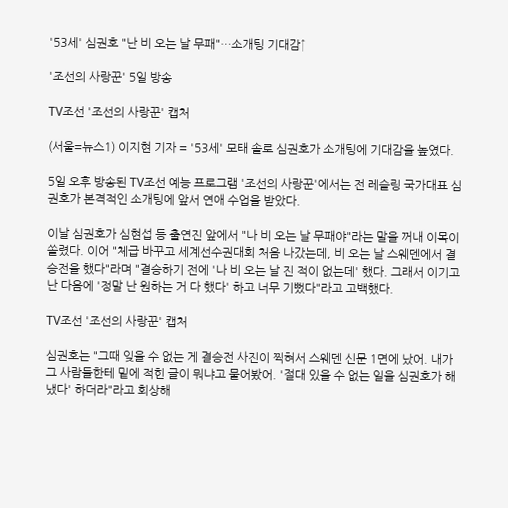'53세' 심권호 "난 비 오는 날 무패"…소개팅 기대감↑

'조선의 사랑꾼' 5일 방송

TV조선 '조선의 사랑꾼' 캡처

(서울=뉴스1) 이지현 기자 = '53세' 모태 솔로 심권호가 소개팅에 기대감을 높였다.

5일 오후 방송된 TV조선 예능 프로그램 '조선의 사랑꾼'에서는 전 레슬링 국가대표 심권호가 본격적인 소개팅에 앞서 연애 수업을 받았다.

이날 심권호가 심현섭 등 출연진 앞에서 "나 비 오는 날 무패야"라는 말을 꺼내 이목이 쏠렸다. 이어 "체급 바꾸고 세계선수권대회 처음 나갔는데, 비 오는 날 스웨덴에서 결승전을 했다"라며 "결승하기 전에 '나 비 오는 날 진 적이 없는데' 했다. 그래서 이기고 난 다음에 '정말 난 원하는 거 다 했다' 하고 너무 기뻤다"라고 고백했다.

TV조선 '조선의 사랑꾼' 캡처

심권호는 "그때 잊을 수 없는 게 결승전 사진이 찍혀서 스웨덴 신문 1면에 났어. 내가 그 사람들한테 밑에 적힌 글이 뭐냐고 물어봤어. '절대 있을 수 없는 일을 심권호가 해냈다' 하더라"라고 회상해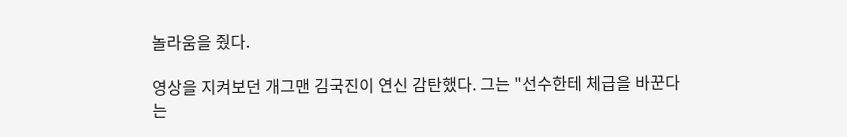놀라움을 줬다.

영상을 지켜보던 개그맨 김국진이 연신 감탄했다. 그는 "선수한테 체급을 바꾼다는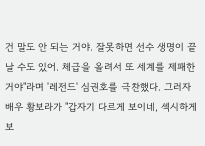건 말도 안 되는 거야. 잘못하면 선수 생명이 끝날 수도 있어. 체급을 올려서 또 세계를 제패한 거야"라며 '레전드' 심권호를 극찬했다. 그러자 배우 황보라가 "갑자기 다르게 보이네, 섹시하게 보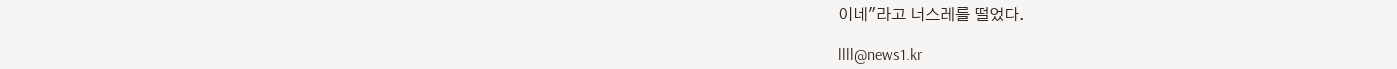이네"라고 너스레를 떨었다.

llll@news1.kr